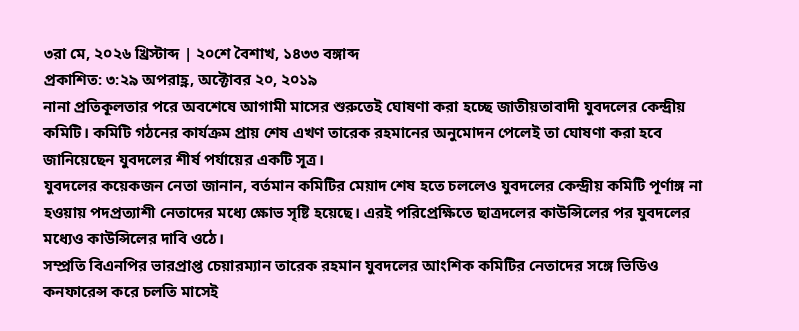৩রা মে, ২০২৬ খ্রিস্টাব্দ | ২০শে বৈশাখ, ১৪৩৩ বঙ্গাব্দ
প্রকাশিত: ৩:২৯ অপরাহ্ণ, অক্টোবর ২০, ২০১৯
নানা প্রতিকূলতার পরে অবশেষে আগামী মাসের শুরুতেই ঘোষণা করা হচ্ছে জাতীয়তাবাদী যুবদলের কেন্দ্রীয় কমিটি। কমিটি গঠনের কার্যক্রম প্রায় শেষ এখণ তারেক রহমানের অনুমোদন পেলেই তা ঘোষণা করা হবে জানিয়েছেন যুবদলের শীর্ষ পর্যায়ের একটি সূত্র।
যুবদলের কয়েকজন নেতা জানান, বর্তমান কমিটির মেয়াদ শেষ হতে চললেও যুবদলের কেন্দ্রীয় কমিটি পূর্ণাঙ্গ না হওয়ায় পদপ্রত্যাশী নেতাদের মধ্যে ক্ষোভ সৃষ্টি হয়েছে। এরই পরিপ্রেক্ষিতে ছাত্রদলের কাউন্সিলের পর যুবদলের মধ্যেও কাউন্সিলের দাবি ওঠে।
সম্প্রতি বিএনপির ভারপ্রাপ্ত চেয়ারম্যান তারেক রহমান যুবদলের আংশিক কমিটির নেতাদের সঙ্গে ভিডিও কনফারেন্স করে চলতি মাসেই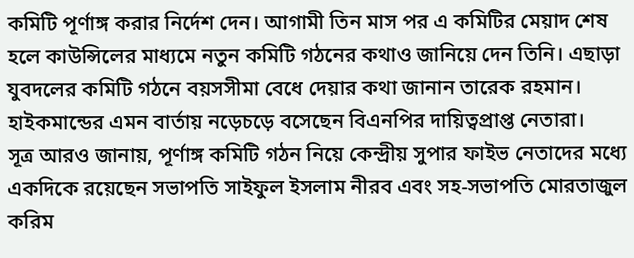কমিটি পূর্ণাঙ্গ করার নির্দেশ দেন। আগামী তিন মাস পর এ কমিটির মেয়াদ শেষ হলে কাউন্সিলের মাধ্যমে নতুন কমিটি গঠনের কথাও জানিয়ে দেন তিনি। এছাড়া যুবদলের কমিটি গঠনে বয়সসীমা বেধে দেয়ার কথা জানান তারেক রহমান। হাইকমান্ডের এমন বার্তায় নড়েচড়ে বসেছেন বিএনপির দায়িত্বপ্রাপ্ত নেতারা।
সূত্র আরও জানায়, পূর্ণাঙ্গ কমিটি গঠন নিয়ে কেন্দ্রীয় সুপার ফাইভ নেতাদের মধ্যে একদিকে রয়েছেন সভাপতি সাইফুল ইসলাম নীরব এবং সহ-সভাপতি মোরতাজুল করিম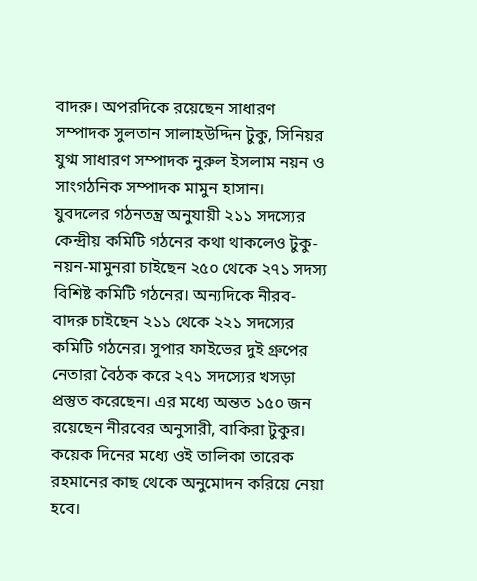বাদরু। অপরদিকে রয়েছেন সাধারণ সম্পাদক সুলতান সালাহউদ্দিন টুকু, সিনিয়র যুগ্ম সাধারণ সম্পাদক নুরুল ইসলাম নয়ন ও সাংগঠনিক সম্পাদক মামুন হাসান।
যুবদলের গঠনতন্ত্র অনুযায়ী ২১১ সদস্যের কেন্দ্রীয় কমিটি গঠনের কথা থাকলেও টুকু-নয়ন-মামুনরা চাইছেন ২৫০ থেকে ২৭১ সদস্য বিশিষ্ট কমিটি গঠনের। অন্যদিকে নীরব-বাদরু চাইছেন ২১১ থেকে ২২১ সদস্যের কমিটি গঠনের। সুপার ফাইভের দুই গ্রুপের নেতারা বৈঠক করে ২৭১ সদস্যের খসড়া প্রস্তুত করেছেন। এর মধ্যে অন্তত ১৫০ জন রয়েছেন নীরবের অনুসারী, বাকিরা টুকুর।
কয়েক দিনের মধ্যে ওই তালিকা তারেক রহমানের কাছ থেকে অনুমোদন করিয়ে নেয়া হবে।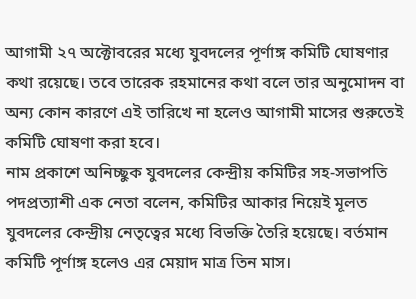আগামী ২৭ অক্টোবরের মধ্যে যুবদলের পূর্ণাঙ্গ কমিটি ঘোষণার কথা রয়েছে। তবে তারেক রহমানের কথা বলে তার অনুমোদন বা অন্য কোন কারণে এই তারিখে না হলেও আগামী মাসের শুরুতেই কমিটি ঘোষণা করা হবে।
নাম প্রকাশে অনিচ্ছুক যুবদলের কেন্দ্রীয় কমিটির সহ-সভাপতি পদপ্রত্যাশী এক নেতা বলেন, কমিটির আকার নিয়েই মূলত যুবদলের কেন্দ্রীয় নেতৃত্বের মধ্যে বিভক্তি তৈরি হয়েছে। বর্তমান কমিটি পূর্ণাঙ্গ হলেও এর মেয়াদ মাত্র তিন মাস।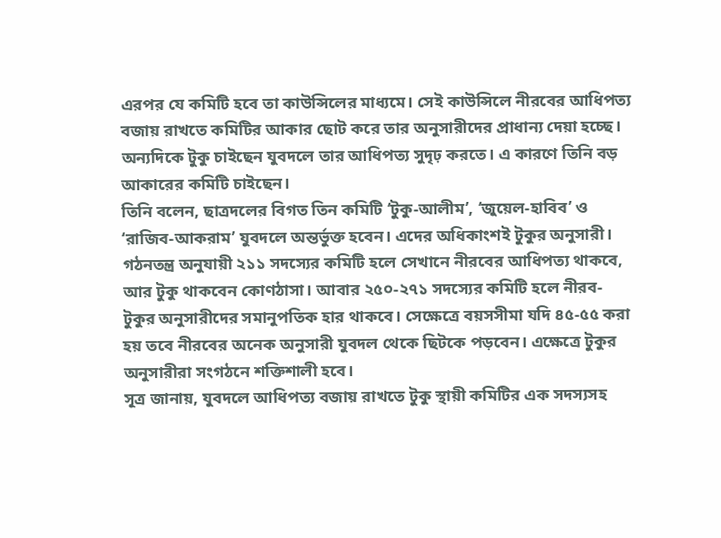এরপর যে কমিটি হবে তা কাউন্সিলের মাধ্যমে। সেই কাউন্সিলে নীরবের আধিপত্য বজায় রাখতে কমিটির আকার ছোট করে তার অনুসারীদের প্রাধান্য দেয়া হচ্ছে। অন্যদিকে টুকু চাইছেন যুবদলে তার আধিপত্য সুদৃঢ় করতে। এ কারণে তিনি বড় আকারের কমিটি চাইছেন।
তিনি বলেন, ছাত্রদলের বিগত তিন কমিটি ‘টুকু-আলীম’, ‘জুয়েল-হাবিব’ ও ‘রাজিব-আকরাম’ যুবদলে অন্তর্ভুক্ত হবেন। এদের অধিকাংশই টুকুর অনুসারী। গঠনতন্ত্র অনুযায়ী ২১১ সদস্যের কমিটি হলে সেখানে নীরবের আধিপত্য থাকবে, আর টুকু থাকবেন কোণঠাসা। আবার ২৫০-২৭১ সদস্যের কমিটি হলে নীরব-টুকুর অনুসারীদের সমানুপতিক হার থাকবে। সেক্ষেত্রে বয়সসীমা যদি ৪৫-৫৫ করা হয় তবে নীরবের অনেক অনুসারী যুবদল থেকে ছিটকে পড়বেন। এক্ষেত্রে টুকুর অনুসারীরা সংগঠনে শক্তিশালী হবে।
সূত্র জানায়, যুবদলে আধিপত্য বজায় রাখতে টুকু স্থায়ী কমিটির এক সদস্যসহ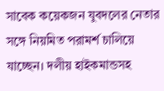সাবেক কয়েকজন যুবদলের নেতার সঙ্গে নিয়মিত পরামর্শ চালিয়ে যাচ্ছেন। দলীয় হাইকমান্ডসহ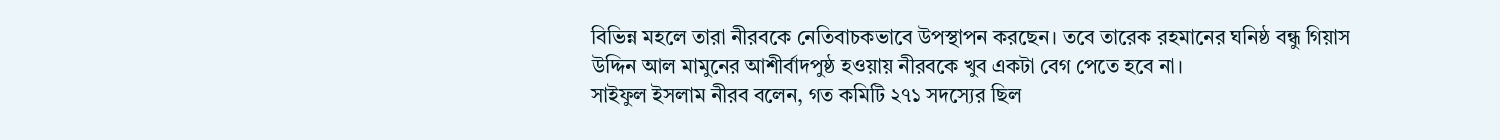বিভিন্ন মহলে তারা নীরবকে নেতিবাচকভাবে উপস্থাপন করছেন। তবে তারেক রহমানের ঘনিষ্ঠ বন্ধু গিয়াস উদ্দিন আল মামুনের আশীর্বাদপুষ্ঠ হওয়ায় নীরবকে খুব একটা বেগ পেতে হবে না।
সাইফুল ইসলাম নীরব বলেন, গত কমিটি ২৭১ সদস্যের ছিল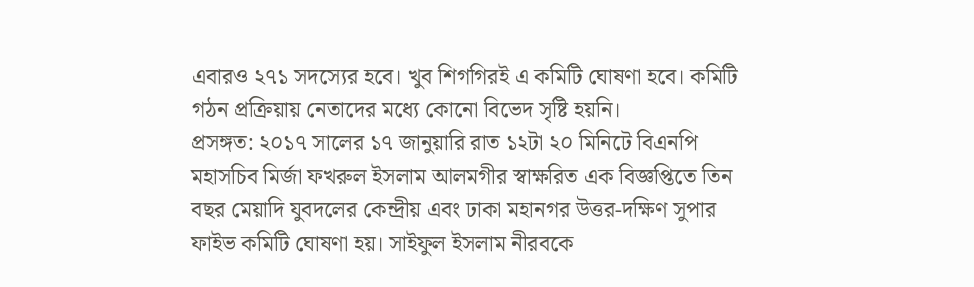এবারও ২৭১ সদস্যের হবে। খুব শিগগিরই এ কমিটি ঘোষণা হবে। কমিটি গঠন প্রক্রিয়ায় নেতাদের মধ্যে কোনো বিভেদ সৃষ্টি হয়নি।
প্রসঙ্গত: ২০১৭ সালের ১৭ জানুয়ারি রাত ১২টা ২০ মিনিটে বিএনপি মহাসচিব মির্জা ফখরুল ইসলাম আলমগীর স্বাক্ষরিত এক বিজ্ঞপ্তিতে তিন বছর মেয়াদি যুবদলের কেন্দ্রীয় এবং ঢাকা মহানগর উত্তর-দক্ষিণ সুপার ফাইভ কমিটি ঘোষণা হয়। সাইফুল ইসলাম নীরবকে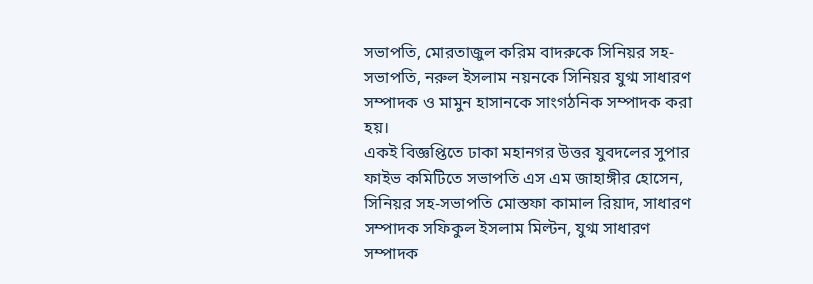সভাপতি, মোরতাজুল করিম বাদরুকে সিনিয়র সহ-সভাপতি, নরুল ইসলাম নয়নকে সিনিয়র যুগ্ম সাধারণ সম্পাদক ও মামুন হাসানকে সাংগঠনিক সম্পাদক করা হয়।
একই বিজ্ঞপ্তিতে ঢাকা মহানগর উত্তর যুবদলের সুপার ফাইভ কমিটিতে সভাপতি এস এম জাহাঙ্গীর হোসেন, সিনিয়র সহ-সভাপতি মোস্তফা কামাল রিয়াদ, সাধারণ সম্পাদক সফিকুল ইসলাম মিল্টন, যুগ্ম সাধারণ সম্পাদক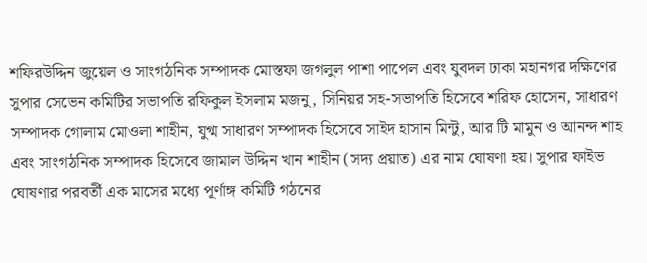শফিরউদ্দিন জুয়েল ও সাংগঠনিক সম্পাদক মোস্তফা জগলুল পাশা পাপেল এবং যুবদল ঢাকা মহানগর দক্ষিণের সুপার সেভেন কমিটির সভাপতি রফিকুল ইসলাম মজনু, সিনিয়র সহ-সভাপতি হিসেবে শরিফ হোসেন, সাধারণ সম্পাদক গোলাম মোওলা শাহীন, যুগ্ম সাধারণ সম্পাদক হিসেবে সাইদ হাসান মিন্টু, আর টি মামুন ও আনন্দ শাহ এবং সাংগঠনিক সম্পাদক হিসেবে জামাল উদ্দিন খান শাহীন (সদ্য প্রয়াত) এর নাম ঘোষণা হয়। সুপার ফাইভ ঘোষণার পরবর্তী এক মাসের মধ্যে পূর্ণাঙ্গ কমিটি গঠনের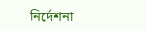নির্দেশনা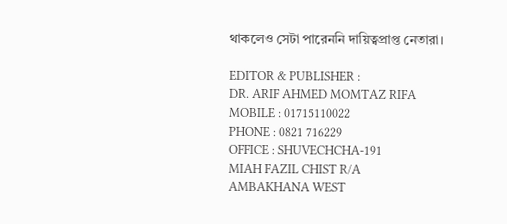থাকলেও সেটা পারেননি দায়িত্বপ্রাপ্ত নেতারা।

EDITOR & PUBLISHER :
DR. ARIF AHMED MOMTAZ RIFA
MOBILE : 01715110022
PHONE : 0821 716229
OFFICE : SHUVECHCHA-191
MIAH FAZIL CHIST R/A
AMBAKHANA WEST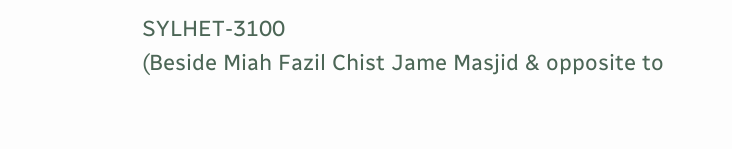SYLHET-3100
(Beside Miah Fazil Chist Jame Masjid & opposite to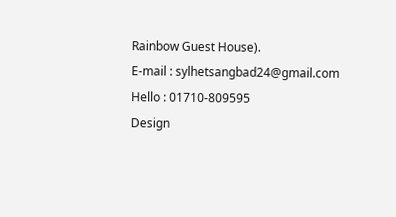Rainbow Guest House).
E-mail : sylhetsangbad24@gmail.com
Hello : 01710-809595
Design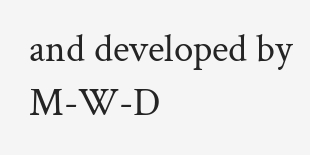and developed by M-W-D